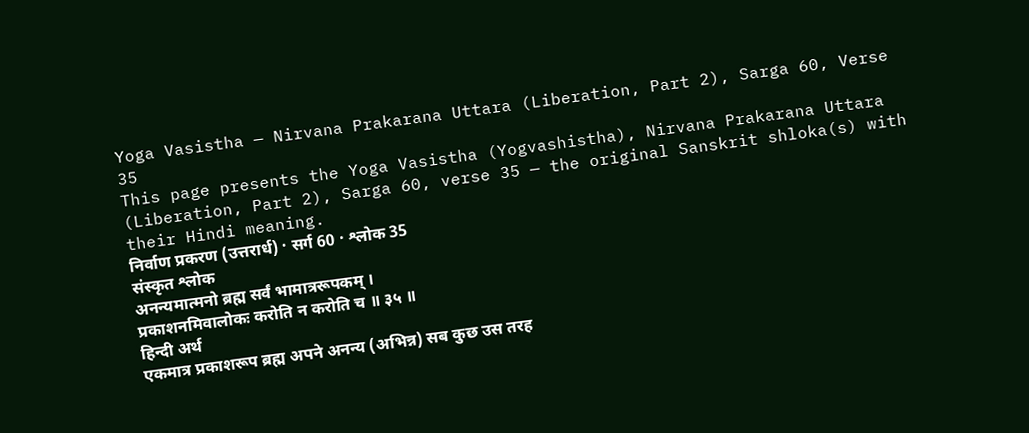Yoga Vasistha — Nirvana Prakarana Uttara (Liberation, Part 2), Sarga 60, Verse 35
This page presents the Yoga Vasistha (Yogvashistha), Nirvana Prakarana Uttara (Liberation, Part 2), Sarga 60, verse 35 — the original Sanskrit shloka(s) with their Hindi meaning.
निर्वाण प्रकरण (उत्तरार्ध) · सर्ग 60 · श्लोक 35
संस्कृत श्लोक
अनन्यमात्मनो ब्रह्म सर्वं भामात्ररूपकम् ।
प्रकाशनमिवालोकः करोति न करोति च ॥ ३५ ॥
हिन्दी अर्थ
एकमात्र प्रकाशरूप ब्रह्म अपने अनन्य (अभिन्न) सब कुछ उस तरह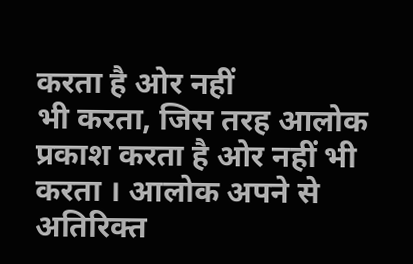करता है ओर नहीं
भी करता, जिस तरह आलोक प्रकाश करता है ओर नहीं भी करता । आलोक अपने से अतिरिक्त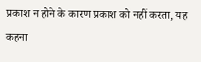प्रकाश न होने के कारण प्रकाश को नहीं करता, यह कहना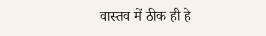वास्तव में ठीक ही हे